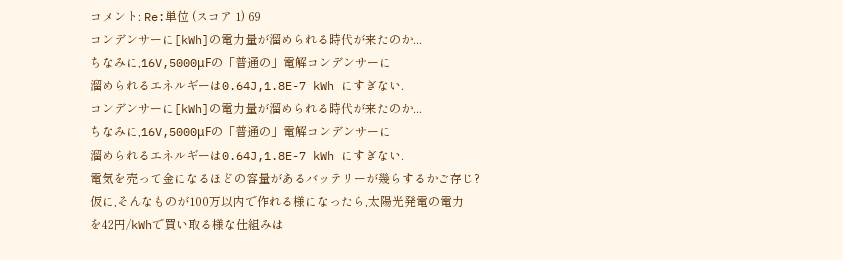コメント: Re:単位 (スコア 1) 69
コンデンサーに[kWh]の電力量が溜められる時代が来たのか...
ちなみに,16V,5000μFの「普通の」電解コンデンサーに
溜められるエネルギーは0.64J,1.8E-7 kWh にすぎない.
コンデンサーに[kWh]の電力量が溜められる時代が来たのか...
ちなみに,16V,5000μFの「普通の」電解コンデンサーに
溜められるエネルギーは0.64J,1.8E-7 kWh にすぎない.
電気を売って金になるほどの容量があるバッテリーが幾らするかご存じ?
仮に,そんなものが100万以内で作れる様になったら,太陽光発電の電力
を42円/kWhで買い取る様な仕組みは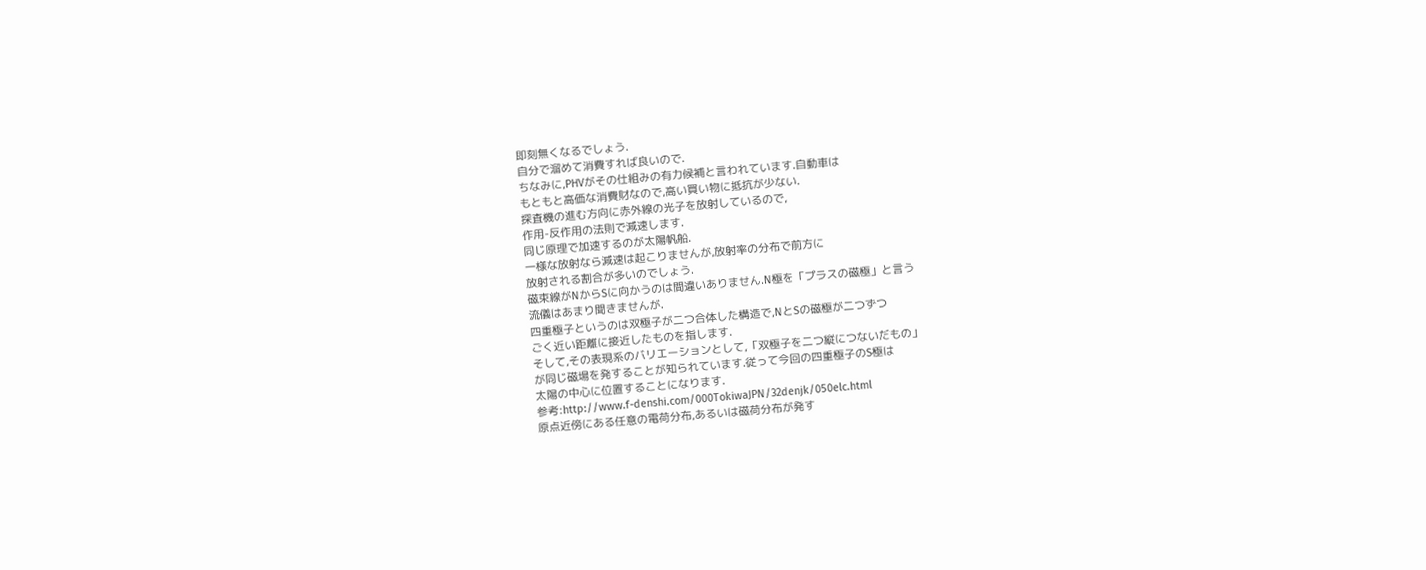即刻無くなるでしょう.
自分で溜めて消費すれば良いので.
ちなみに,PHVがその仕組みの有力候補と言われています.自動車は
もともと高価な消費財なので,高い買い物に抵抗が少ない.
探査機の進む方向に赤外線の光子を放射しているので,
作用-反作用の法則で減速します.
同じ原理で加速するのが太陽帆船.
一様な放射なら減速は起こりませんが,放射率の分布で前方に
放射される割合が多いのでしょう.
磁束線がNからSに向かうのは間違いありません.N極を「プラスの磁極」と言う
流儀はあまり聞きませんが.
四重極子というのは双極子が二つ合体した構造で,NとSの磁極が二つずつ
ごく近い距離に接近したものを指します.
そして,その表現系のバリエーションとして,「双極子を二つ縦につないだもの」
が同じ磁場を発することが知られています.従って今回の四重極子のS極は
太陽の中心に位置することになります.
参考:http://www.f-denshi.com/000TokiwaJPN/32denjk/050elc.html
原点近傍にある任意の電荷分布,あるいは磁荷分布が発す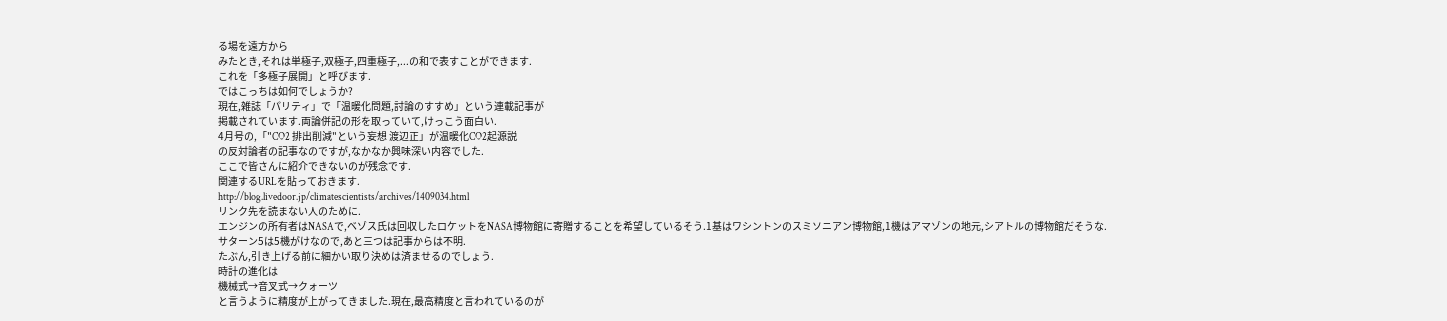る場を遠方から
みたとき,それは単極子,双極子,四重極子,...の和で表すことができます.
これを「多極子展開」と呼びます.
ではこっちは如何でしょうか?
現在,雑誌「パリティ」で「温暖化問題,討論のすすめ」という連載記事が
掲載されています.両論併記の形を取っていて,けっこう面白い.
4月号の,「"CO2 排出削減"という妄想 渡辺正」が温暖化CO2起源説
の反対論者の記事なのですが,なかなか興味深い内容でした.
ここで皆さんに紹介できないのが残念です.
関連するURLを貼っておきます.
http://blog.livedoor.jp/climatescientists/archives/1409034.html
リンク先を読まない人のために.
エンジンの所有者はNASAで,ベゾス氏は回収したロケットをNASA博物館に寄贈することを希望しているそう.1基はワシントンのスミソニアン博物館,1機はアマゾンの地元,シアトルの博物館だそうな.サターン5は5機がけなので,あと三つは記事からは不明.
たぶん,引き上げる前に細かい取り決めは済ませるのでしょう.
時計の進化は
機械式→音叉式→クォーツ
と言うように精度が上がってきました.現在,最高精度と言われているのが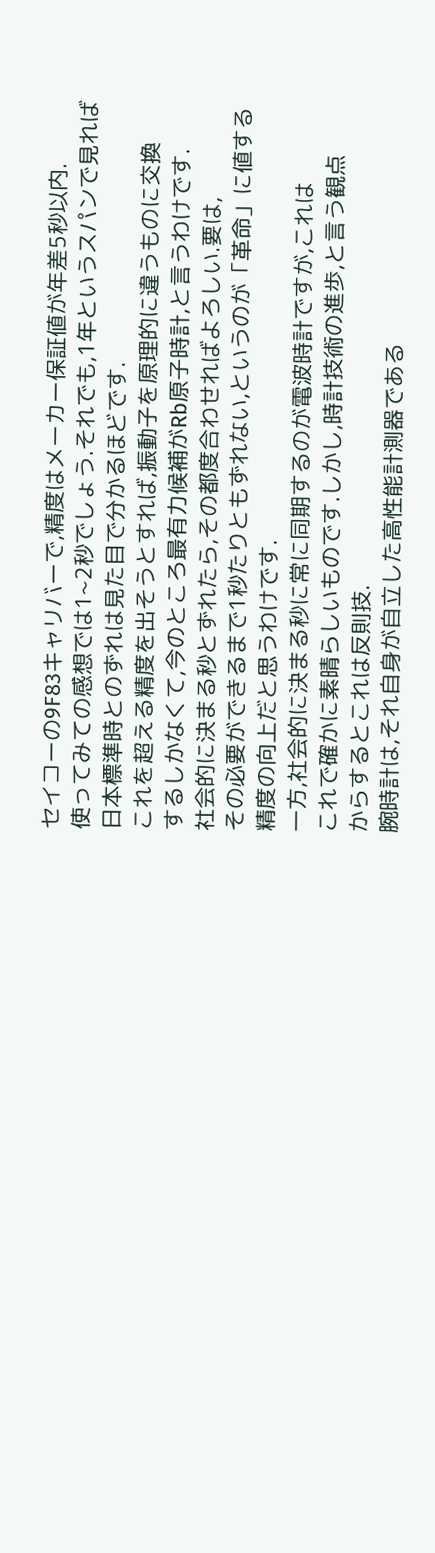セイコーの9F83キャリバーで,精度はメーカー保証値が年差5秒以内.
使ってみての感想では1~2秒でしょう.それでも,1年というスパンで見れば
日本標準時とのずれは見た目で分かるほどです.
これを超える精度を出そうとすれば,振動子を原理的に違うものに交換
するしかなくて,今のところ最有力候補がRb原子時計,と言うわけです.
社会的に決まる秒とずれたら,その都度合わせればよろしい.要は,
その必要ができるまで1秒たりともずれない,というのが「革命」に値する
精度の向上だと思うわけです.
一方,社会的に決まる秒に常に同期するのが電波時計ですが,これは
これで確かに素晴らしいものです.しかし,時計技術の進歩,と言う観点
からするとこれは反則技.
腕時計は,それ自身が自立した高性能計測器である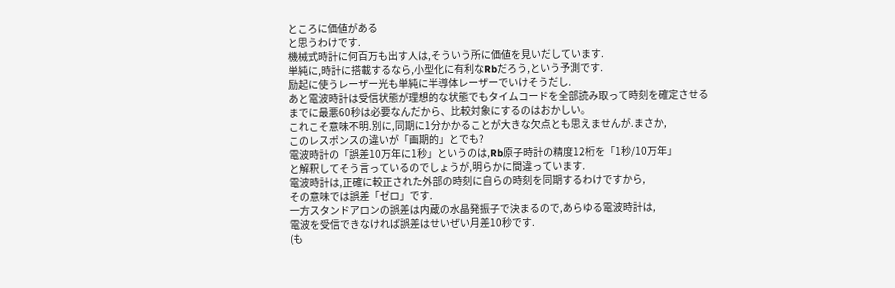ところに価値がある
と思うわけです.
機械式時計に何百万も出す人は,そういう所に価値を見いだしています.
単純に,時計に搭載するなら,小型化に有利なRbだろう,という予測です.
励起に使うレーザー光も単純に半導体レーザーでいけそうだし.
あと電波時計は受信状態が理想的な状態でもタイムコードを全部読み取って時刻を確定させる
までに最悪60秒は必要なんだから、比較対象にするのはおかしい。
これこそ意味不明.別に,同期に1分かかることが大きな欠点とも思えませんが.まさか,
このレスポンスの違いが「画期的」とでも?
電波時計の「誤差10万年に1秒」というのは,Rb原子時計の精度12桁を「1秒/10万年」
と解釈してそう言っているのでしょうが,明らかに間違っています.
電波時計は,正確に較正された外部の時刻に自らの時刻を同期するわけですから,
その意味では誤差「ゼロ」です.
一方スタンドアロンの誤差は内蔵の水晶発振子で決まるので,あらゆる電波時計は,
電波を受信できなければ誤差はせいぜい月差10秒です.
(も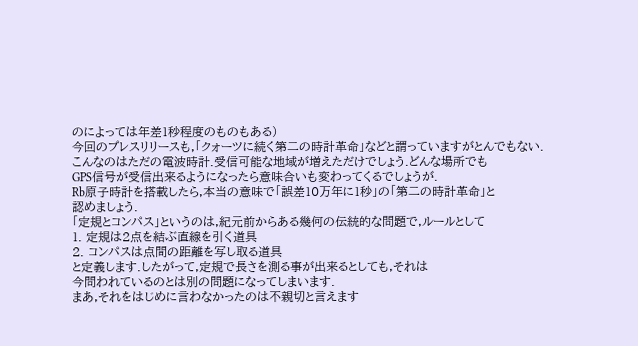のによっては年差1秒程度のものもある)
今回のプレスリリースも,「クォーツに続く第二の時計革命」などと謂っていますがとんでもない.
こんなのはただの電波時計.受信可能な地域が増えただけでしょう.どんな場所でも
GPS信号が受信出来るようになったら意味合いも変わってくるでしょうが.
Rb原子時計を搭載したら,本当の意味で「誤差10万年に1秒」の「第二の時計革命」と
認めましょう.
「定規とコンパス」というのは,紀元前からある幾何の伝統的な問題で,ルールとして
1. 定規は2点を結ぶ直線を引く道具
2. コンパスは点間の距離を写し取る道具
と定義します.したがって,定規で長さを測る事が出来るとしても,それは
今問われているのとは別の問題になってしまいます.
まあ,それをはじめに言わなかったのは不親切と言えます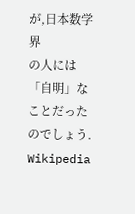が,日本数学界
の人には「自明」なことだったのでしょう.
Wikipedia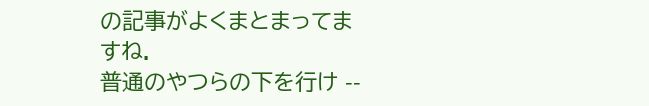の記事がよくまとまってますね.
普通のやつらの下を行け --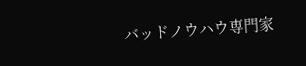バッドノウハウ専門家